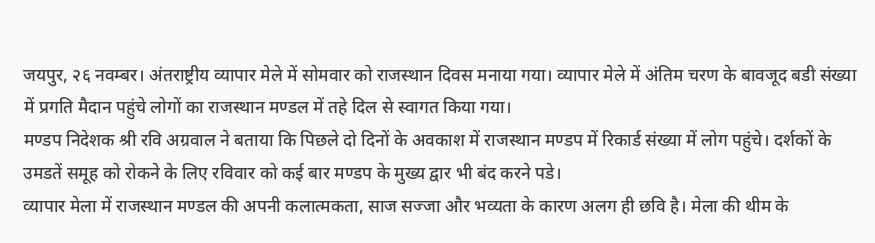जयपुर, २६ नवम्बर। अंतराष्ट्रीय व्यापार मेले में सोमवार को राजस्थान दिवस मनाया गया। व्यापार मेले में अंतिम चरण के बावजूद बडी संख्या में प्रगति मैदान पहुंचे लोगों का राजस्थान मण्डल में तहे दिल से स्वागत किया गया।
मण्डप निदेशक श्री रवि अग्रवाल ने बताया कि पिछले दो दिनों के अवकाश में राजस्थान मण्डप में रिकार्ड संख्या में लोग पहुंचे। दर्शकों के उमडतें समूह को रोकने के लिए रविवार को कई बार मण्डप के मुख्य द्वार भी बंद करने पडे।
व्यापार मेला में राजस्थान मण्डल की अपनी कलात्मकता, साज सज्जा और भव्यता के कारण अलग ही छवि है। मेला की थीम के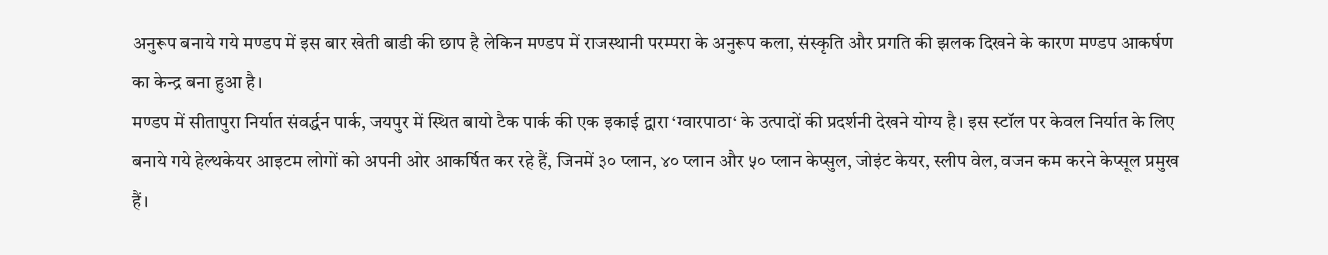अनुरूप बनाये गये मण्डप में इस बार खेती बाडी की छाप है लेकिन मण्डप में राजस्थानी परम्परा के अनुरूप कला, संस्कृति और प्रगति की झलक दिखने के कारण मण्डप आकर्षण का केन्द्र बना हुआ है।
मण्डप में सीतापुरा निर्यात संवर्द्धन पार्क, जयपुर में स्थित बायो टैक पार्क की एक इकाई द्वारा ‘ग्वारपाठा‘ के उत्पादों की प्रदर्शनी देखने योग्य है। इस स्टॉल पर केवल निर्यात के लिए बनाये गये हेल्थकेयर आइटम लोगों को अपनी ओर आकर्षित कर रहे हैं, जिनमें ३० प्लान, ४० प्लान और ५० प्लान केप्सुल, जोइंट केयर, स्लीप वेल, वजन कम करने केप्सूल प्रमुख हैं।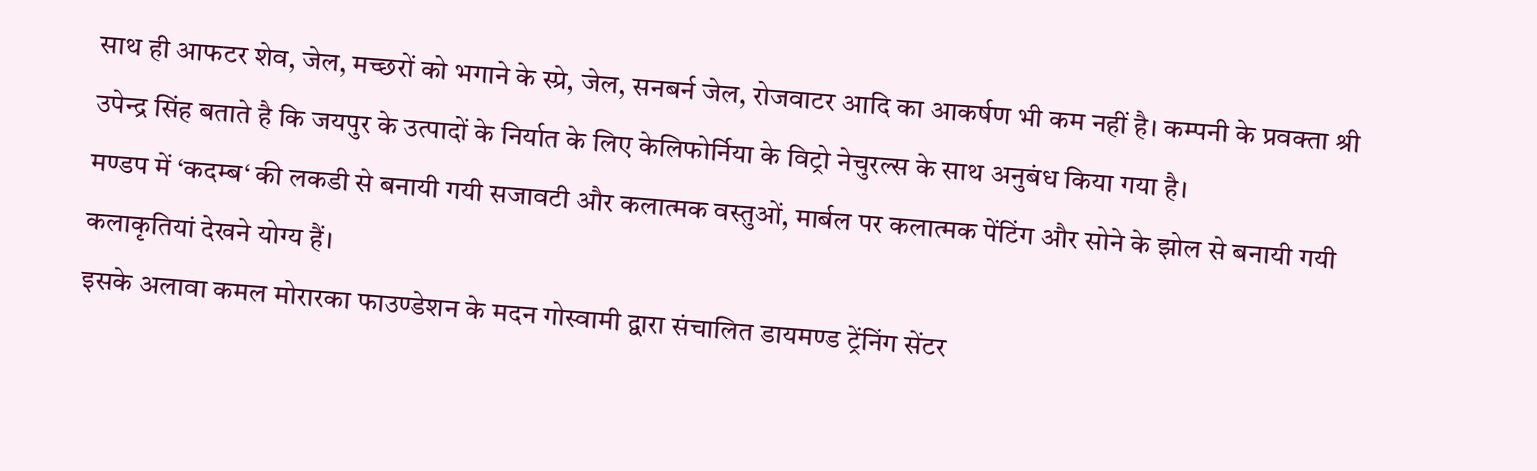साथ ही आफटर शेव, जेल, मच्छरों को भगाने के स्प्रे, जेल, सनबर्न जेल, रोजवाटर आदि का आकर्षण भी कम नहीं है। कम्पनी के प्रवक्ता श्री उपेन्द्र सिंह बताते है कि जयपुर के उत्पादों के निर्यात के लिए केलिफोर्निया के विट्रो नेचुरल्स के साथ अनुबंध किया गया है।
मण्डप में ‘कदम्ब‘ की लकडी से बनायी गयी सजावटी और कलात्मक वस्तुओं, मार्बल पर कलात्मक पेंटिंग और सोने के झोल से बनायी गयी कलाकृतियां देखने योग्य हैं।
इसके अलावा कमल मोरारका फाउण्डेशन के मदन गोस्वामी द्वारा संचालित डायमण्ड ट्रेंनिंग सेंटर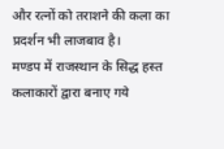और रत्नों को तराशने की कला का प्रदर्शन भी लाजबाव है।
मण्डप में राजस्थान के सिद्ध हस्त कलाकारों द्वारा बनाए गये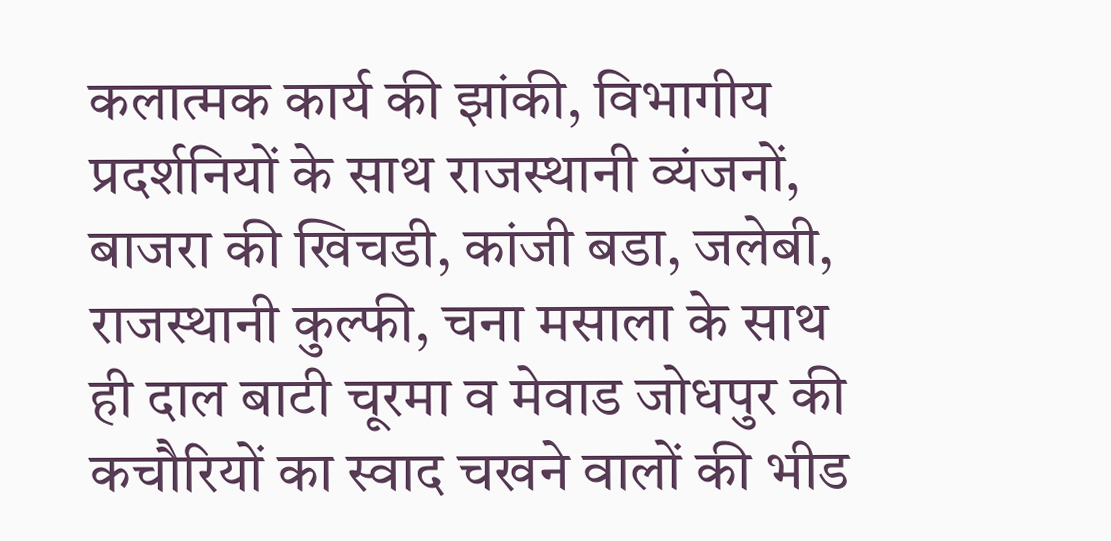कलात्मक कार्य की झांकी, विभागीय प्रदर्शनियों के साथ राजस्थानी व्यंजनों, बाजरा की खिचडी, कांजी बडा, जलेबी, राजस्थानी कुल्फी, चना मसाला के साथ ही दाल बाटी चूरमा व मेवाड जोधपुर की कचौरियों का स्वाद चखने वालों की भीड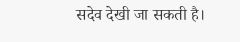सदेव देखी जा सकती है।